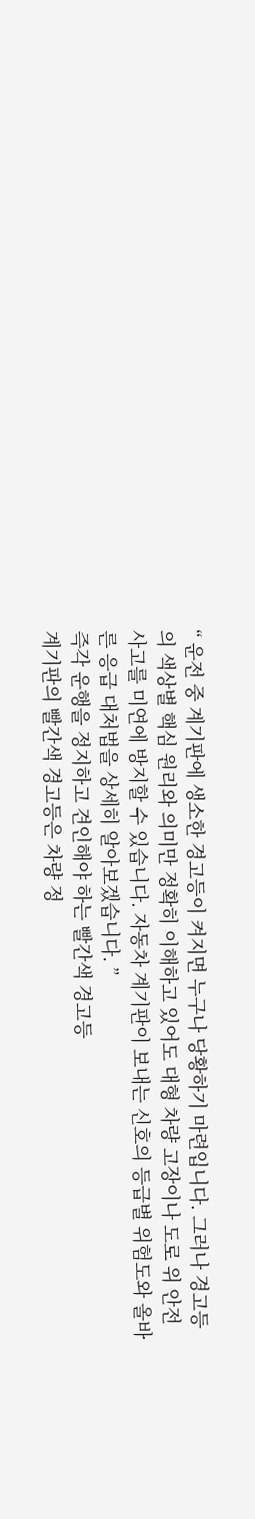“ 운전 중 계기판에 생소한 경고등이 켜지면 누구나 당황하기 마련입니다. 그러나 경고등의 색상별 핵심 원리와 의미만 정확히 이해하고 있어도 대형 차량 고장이나 도로 위 안전사고를 미연에 방지할 수 있습니다. 자동차 계기판이 보내는 신호의 등급별 위험도와 올바른 응급 대처법을 상세히 알아보겠습니다. ”
즉각 운행을 정지하고 견인해야 하는 빨간색 경고등
계기판의 빨간색 경고등은 차량 정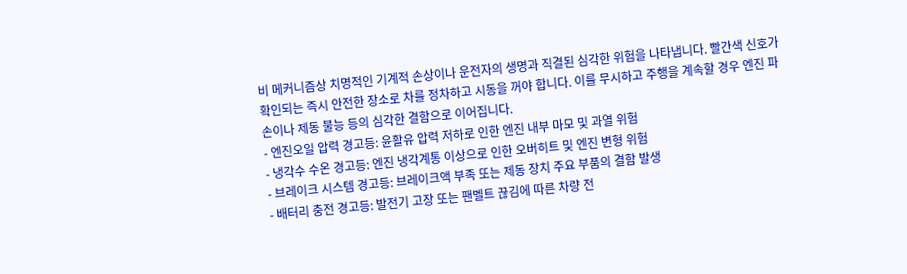비 메커니즘상 치명적인 기계적 손상이나 운전자의 생명과 직결된 심각한 위험을 나타냅니다. 빨간색 신호가 확인되는 즉시 안전한 장소로 차를 정차하고 시동을 꺼야 합니다. 이를 무시하고 주행을 계속할 경우 엔진 파손이나 제동 불능 등의 심각한 결함으로 이어집니다.
- 엔진오일 압력 경고등: 윤활유 압력 저하로 인한 엔진 내부 마모 및 과열 위험
- 냉각수 수온 경고등: 엔진 냉각계통 이상으로 인한 오버히트 및 엔진 변형 위험
- 브레이크 시스템 경고등: 브레이크액 부족 또는 제동 장치 주요 부품의 결함 발생
- 배터리 충전 경고등: 발전기 고장 또는 팬벨트 끊김에 따른 차량 전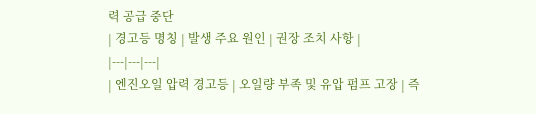력 공급 중단
| 경고등 명칭 | 발생 주요 원인 | 권장 조치 사항 |
|---|---|---|
| 엔진오일 압력 경고등 | 오일량 부족 및 유압 펌프 고장 | 즉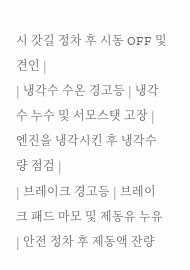시 갓길 정차 후 시동 OFF 및 견인 |
| 냉각수 수온 경고등 | 냉각수 누수 및 서모스탯 고장 | 엔진을 냉각시킨 후 냉각수량 점검 |
| 브레이크 경고등 | 브레이크 패드 마모 및 제동유 누유 | 안전 정차 후 제동액 잔량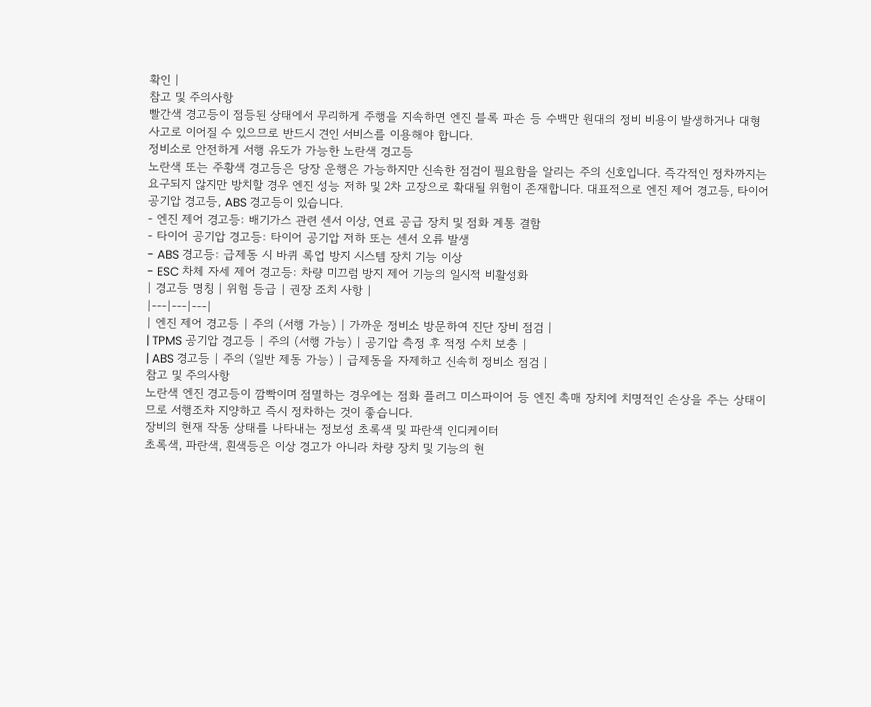확인 |
참고 및 주의사항
빨간색 경고등이 점등된 상태에서 무리하게 주행을 지속하면 엔진 블록 파손 등 수백만 원대의 정비 비용이 발생하거나 대형 사고로 이어질 수 있으므로 반드시 견인 서비스를 이용해야 합니다.
정비소로 안전하게 서행 유도가 가능한 노란색 경고등
노란색 또는 주황색 경고등은 당장 운행은 가능하지만 신속한 점검이 필요함을 알리는 주의 신호입니다. 즉각적인 정차까지는 요구되지 않지만 방치할 경우 엔진 성능 저하 및 2차 고장으로 확대될 위험이 존재합니다. 대표적으로 엔진 제어 경고등, 타이어 공기압 경고등, ABS 경고등이 있습니다.
- 엔진 제어 경고등: 배기가스 관련 센서 이상, 연료 공급 장치 및 점화 계통 결함
- 타이어 공기압 경고등: 타이어 공기압 저하 또는 센서 오류 발생
- ABS 경고등: 급제동 시 바퀴 록업 방지 시스템 장치 기능 이상
- ESC 차체 자세 제어 경고등: 차량 미끄럼 방지 제어 기능의 일시적 비활성화
| 경고등 명칭 | 위험 등급 | 권장 조치 사항 |
|---|---|---|
| 엔진 제어 경고등 | 주의 (서행 가능) | 가까운 정비소 방문하여 진단 장비 점검 |
| TPMS 공기압 경고등 | 주의 (서행 가능) | 공기압 측정 후 적정 수치 보충 |
| ABS 경고등 | 주의 (일반 제동 가능) | 급제동을 자제하고 신속히 정비소 점검 |
참고 및 주의사항
노란색 엔진 경고등이 깜빡이며 점멸하는 경우에는 점화 플러그 미스파이어 등 엔진 촉매 장치에 치명적인 손상을 주는 상태이므로 서행조차 지양하고 즉시 정차하는 것이 좋습니다.
장비의 현재 작동 상태를 나타내는 정보성 초록색 및 파란색 인디케이터
초록색, 파란색, 흰색등은 이상 경고가 아니라 차량 장치 및 기능의 현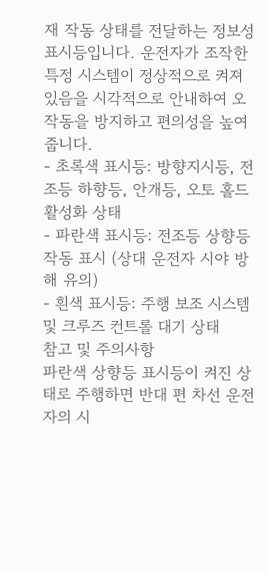재 작동 상태를 전달하는 정보성 표시등입니다. 운전자가 조작한 특정 시스템이 정상적으로 켜져 있음을 시각적으로 안내하여 오작동을 방지하고 편의성을 높여줍니다.
- 초록색 표시등: 방향지시등, 전조등 하향등, 안개등, 오토 홀드 활성화 상태
- 파란색 표시등: 전조등 상향등 작동 표시 (상대 운전자 시야 방해 유의)
- 흰색 표시등: 주행 보조 시스템 및 크루즈 컨트롤 대기 상태
참고 및 주의사항
파란색 상향등 표시등이 켜진 상태로 주행하면 반대 편 차선 운전자의 시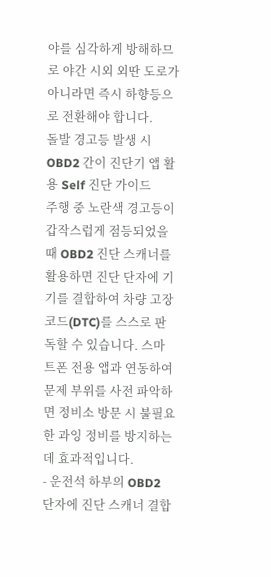야를 심각하게 방해하므로 야간 시외 외딴 도로가 아니라면 즉시 하향등으로 전환해야 합니다.
돌발 경고등 발생 시 OBD2 간이 진단기 앱 활용 Self 진단 가이드
주행 중 노란색 경고등이 갑작스럽게 점등되었을 때 OBD2 진단 스캐너를 활용하면 진단 단자에 기기를 결합하여 차량 고장 코드(DTC)를 스스로 판독할 수 있습니다. 스마트폰 전용 앱과 연동하여 문제 부위를 사전 파악하면 정비소 방문 시 불필요한 과잉 정비를 방지하는 데 효과적입니다.
- 운전석 하부의 OBD2 단자에 진단 스캐너 결합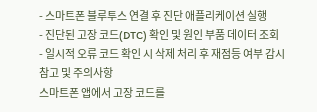- 스마트폰 블루투스 연결 후 진단 애플리케이션 실행
- 진단된 고장 코드(DTC) 확인 및 원인 부품 데이터 조회
- 일시적 오류 코드 확인 시 삭제 처리 후 재점등 여부 감시
참고 및 주의사항
스마트폰 앱에서 고장 코드를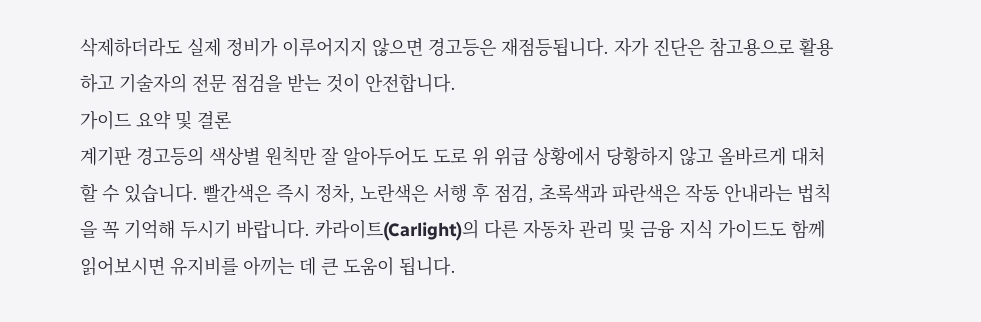삭제하더라도 실제 정비가 이루어지지 않으면 경고등은 재점등됩니다. 자가 진단은 참고용으로 활용하고 기술자의 전문 점검을 받는 것이 안전합니다.
가이드 요약 및 결론
계기판 경고등의 색상별 원칙만 잘 알아두어도 도로 위 위급 상황에서 당황하지 않고 올바르게 대처할 수 있습니다. 빨간색은 즉시 정차, 노란색은 서행 후 점검, 초록색과 파란색은 작동 안내라는 법칙을 꼭 기억해 두시기 바랍니다. 카라이트(Carlight)의 다른 자동차 관리 및 금융 지식 가이드도 함께 읽어보시면 유지비를 아끼는 데 큰 도움이 됩니다.